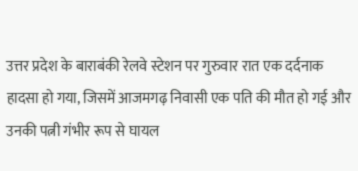उत्तर प्रदेश के बाराबंकी रेलवे स्टेशन पर गुरुवार रात एक दर्दनाक हादसा हो गया, जिसमें आजमगढ़ निवासी एक पति की मौत हो गई और उनकी पत्नी गंभीर रूप से घायल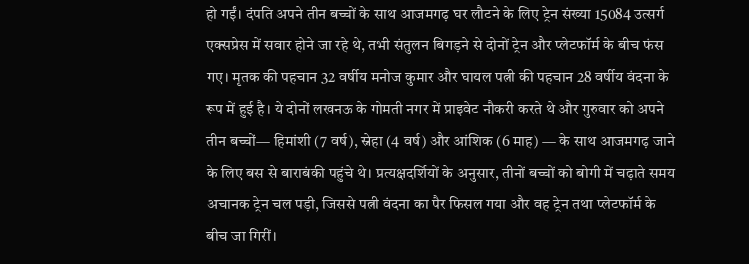हो गईं। दंपति अपने तीन बच्चों के साथ आजमगढ़ घर लौटने के लिए ट्रेन संख्या 15084 उत्सर्ग एक्सप्रेस में सवार होने जा रहे थे, तभी संतुलन बिगड़ने से दोनों ट्रेन और प्लेटफॉर्म के बीच फंस गए। मृतक की पहचान 32 वर्षीय मनोज कुमार और घायल पत्नी की पहचान 28 वर्षीय वंदना के रूप में हुई है। ये दोनों लखनऊ के गोमती नगर में प्राइवेट नौकरी करते थे और गुरुवार को अपने तीन बच्चों— हिमांशी (7 वर्ष), स्नेहा (4 वर्ष) और आंशिक (6 माह) — के साथ आजमगढ़ जाने के लिए बस से बाराबंकी पहुंचे थे। प्रत्यक्षदर्शियों के अनुसार, तीनों बच्चों को बोगी में चढ़ाते समय अचानक ट्रेन चल पड़ी, जिससे पत्नी वंदना का पैर फिसल गया और वह ट्रेन तथा प्लेटफॉर्म के बीच जा गिरीं।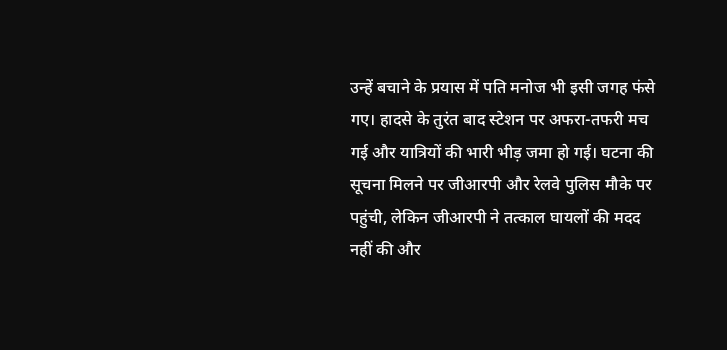उन्हें बचाने के प्रयास में पति मनोज भी इसी जगह फंसे गए। हादसे के तुरंत बाद स्टेशन पर अफरा-तफरी मच गई और यात्रियों की भारी भीड़ जमा हो गई। घटना की सूचना मिलने पर जीआरपी और रेलवे पुलिस मौके पर पहुंची, लेकिन जीआरपी ने तत्काल घायलों की मदद नहीं की और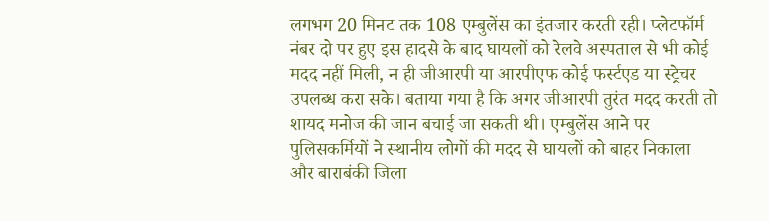लगभग 20 मिनट तक 108 एम्बुलेंस का इंतजार करती रही। प्लेटफॉर्म नंबर दो पर हुए इस हादसे के बाद घायलों को रेलवे अस्पताल से भी कोई मदद नहीं मिली, न ही जीआरपी या आरपीएफ कोई फर्स्टएड या स्ट्रेचर उपलब्ध करा सके। बताया गया है कि अगर जीआरपी तुरंत मदद करती तो शायद मनोज की जान बचाई जा सकती थी। एम्बुलेंस आने पर पुलिसकर्मियों ने स्थानीय लोगों की मदद से घायलों को बाहर निकाला और बाराबंकी जिला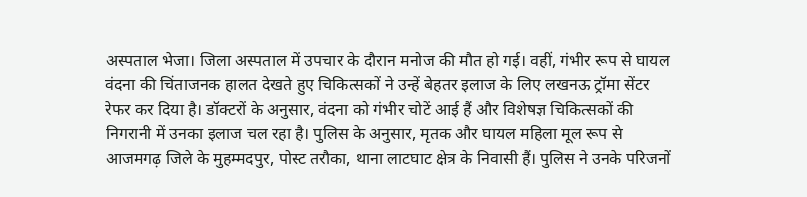अस्पताल भेजा। जिला अस्पताल में उपचार के दौरान मनोज की मौत हो गई। वहीं, गंभीर रूप से घायल वंदना की चिंताजनक हालत देखते हुए चिकित्सकों ने उन्हें बेहतर इलाज के लिए लखनऊ ट्रॉमा सेंटर रेफर कर दिया है। डॉक्टरों के अनुसार, वंदना को गंभीर चोटें आई हैं और विशेषज्ञ चिकित्सकों की निगरानी में उनका इलाज चल रहा है। पुलिस के अनुसार, मृतक और घायल महिला मूल रूप से आजमगढ़ जिले के मुहम्मदपुर, पोस्ट तरौका, थाना लाटघाट क्षेत्र के निवासी हैं। पुलिस ने उनके परिजनों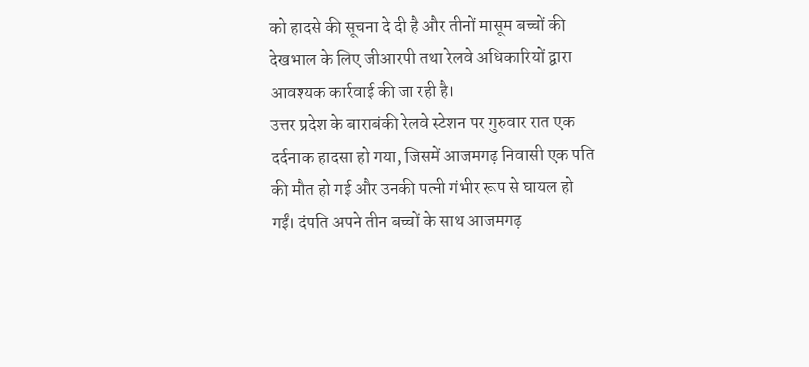को हादसे की सूचना दे दी है और तीनों मासूम बच्चों की देखभाल के लिए जीआरपी तथा रेलवे अधिकारियों द्वारा आवश्यक कार्रवाई की जा रही है।
उत्तर प्रदेश के बाराबंकी रेलवे स्टेशन पर गुरुवार रात एक दर्दनाक हादसा हो गया, जिसमें आजमगढ़ निवासी एक पति की मौत हो गई और उनकी पत्नी गंभीर रूप से घायल हो गईं। दंपति अपने तीन बच्चों के साथ आजमगढ़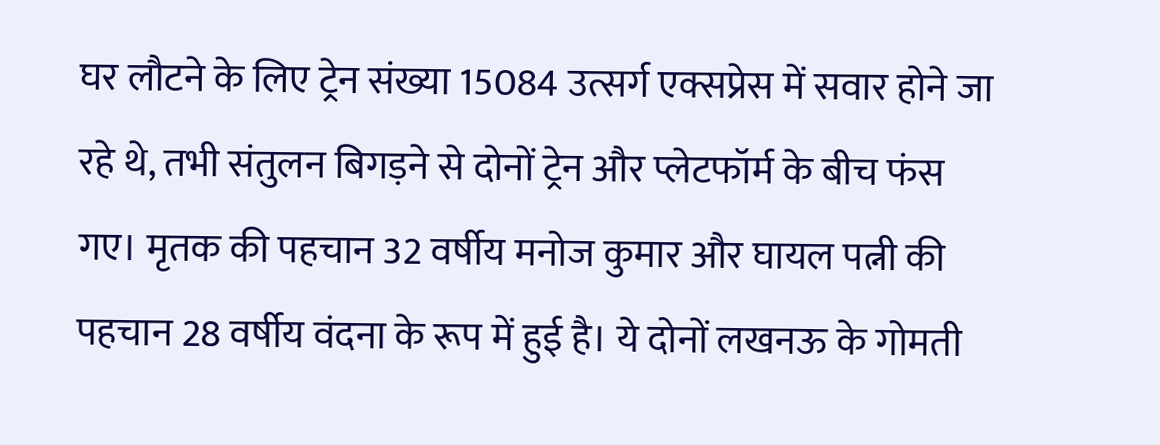घर लौटने के लिए ट्रेन संख्या 15084 उत्सर्ग एक्सप्रेस में सवार होने जा रहे थे, तभी संतुलन बिगड़ने से दोनों ट्रेन और प्लेटफॉर्म के बीच फंस गए। मृतक की पहचान 32 वर्षीय मनोज कुमार और घायल पत्नी की पहचान 28 वर्षीय वंदना के रूप में हुई है। ये दोनों लखनऊ के गोमती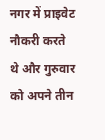नगर में प्राइवेट नौकरी करते थे और गुरुवार
को अपने तीन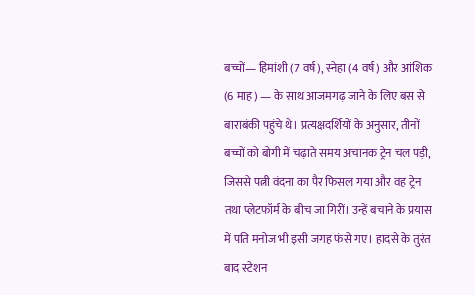बच्चों— हिमांशी (7 वर्ष), स्नेहा (4 वर्ष) और आंशिक (6 माह) — के साथ आजमगढ़ जाने के लिए बस से बाराबंकी पहुंचे थे। प्रत्यक्षदर्शियों के अनुसार, तीनों बच्चों को बोगी में चढ़ाते समय अचानक ट्रेन चल पड़ी, जिससे पत्नी वंदना का पैर फिसल गया और वह ट्रेन तथा प्लेटफॉर्म के बीच जा गिरीं। उन्हें बचाने के प्रयास में पति मनोज भी इसी जगह फंसे गए। हादसे के तुरंत बाद स्टेशन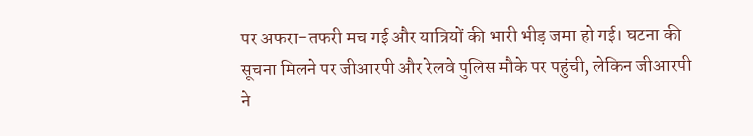पर अफरा-तफरी मच गई और यात्रियों की भारी भीड़ जमा हो गई। घटना की सूचना मिलने पर जीआरपी और रेलवे पुलिस मौके पर पहुंची, लेकिन जीआरपी
ने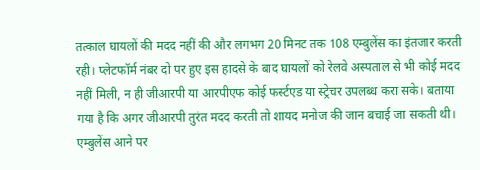तत्काल घायलों की मदद नहीं की और लगभग 20 मिनट तक 108 एम्बुलेंस का इंतजार करती रही। प्लेटफॉर्म नंबर दो पर हुए इस हादसे के बाद घायलों को रेलवे अस्पताल से भी कोई मदद नहीं मिली, न ही जीआरपी या आरपीएफ कोई फर्स्टएड या स्ट्रेचर उपलब्ध करा सके। बताया गया है कि अगर जीआरपी तुरंत मदद करती तो शायद मनोज की जान बचाई जा सकती थी। एम्बुलेंस आने पर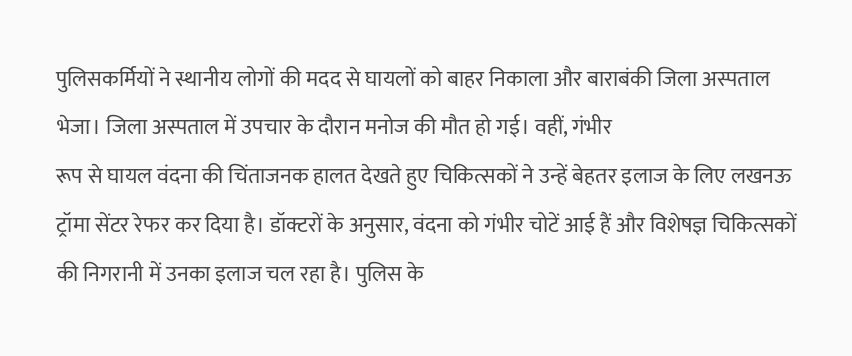पुलिसकर्मियों ने स्थानीय लोगों की मदद से घायलों को बाहर निकाला और बाराबंकी जिला अस्पताल भेजा। जिला अस्पताल में उपचार के दौरान मनोज की मौत हो गई। वहीं, गंभीर
रूप से घायल वंदना की चिंताजनक हालत देखते हुए चिकित्सकों ने उन्हें बेहतर इलाज के लिए लखनऊ ट्रॉमा सेंटर रेफर कर दिया है। डॉक्टरों के अनुसार, वंदना को गंभीर चोटें आई हैं और विशेषज्ञ चिकित्सकों की निगरानी में उनका इलाज चल रहा है। पुलिस के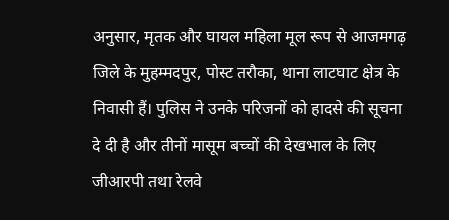अनुसार, मृतक और घायल महिला मूल रूप से आजमगढ़ जिले के मुहम्मदपुर, पोस्ट तरौका, थाना लाटघाट क्षेत्र के निवासी हैं। पुलिस ने उनके परिजनों को हादसे की सूचना दे दी है और तीनों मासूम बच्चों की देखभाल के लिए जीआरपी तथा रेलवे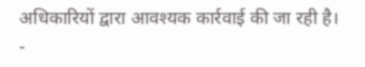अधिकारियों द्वारा आवश्यक कार्रवाई की जा रही है।
-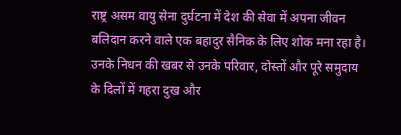राष्ट्र असम वायु सेना दुर्घटना में देश की सेवा में अपना जीवन बलिदान करने वाले एक बहादुर सैनिक के लिए शोक मना रहा है। उनके निधन की खबर से उनके परिवार, दोस्तों और पूरे समुदाय के दिलों में गहरा दुख और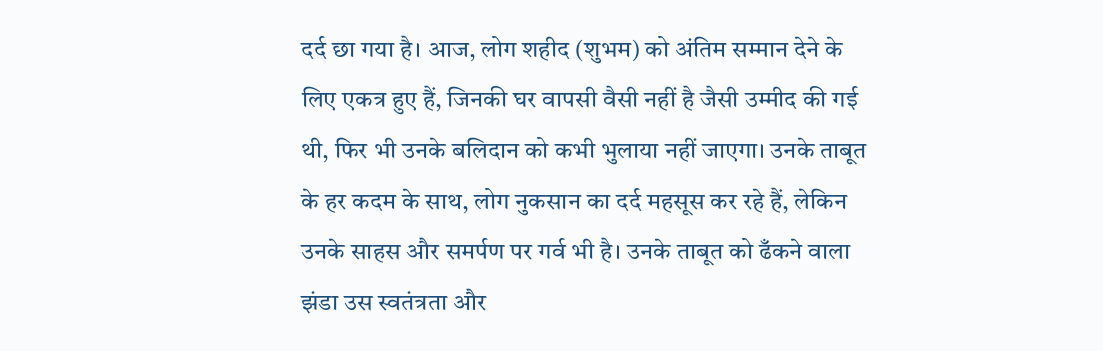दर्द छा गया है। आज, लोग शहीद (शुभम) को अंतिम सम्मान देने के लिए एकत्र हुए हैं, जिनकी घर वापसी वैसी नहीं है जैसी उम्मीद की गई थी, फिर भी उनके बलिदान को कभी भुलाया नहीं जाएगा। उनके ताबूत के हर कदम के साथ, लोग नुकसान का दर्द महसूस कर रहे हैं, लेकिन उनके साहस और समर्पण पर गर्व भी है। उनके ताबूत को ढँकने वाला झंडा उस स्वतंत्रता और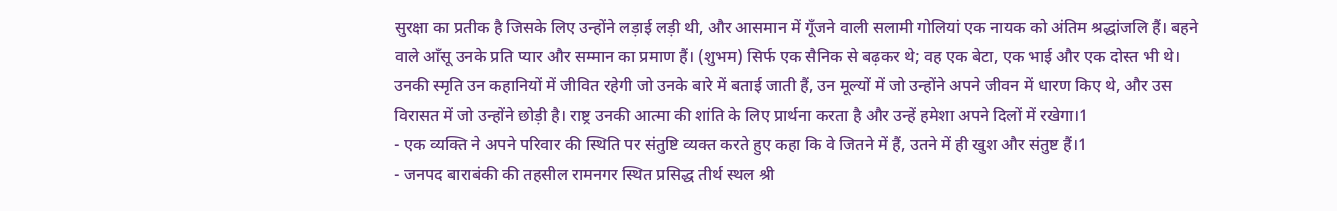सुरक्षा का प्रतीक है जिसके लिए उन्होंने लड़ाई लड़ी थी, और आसमान में गूँजने वाली सलामी गोलियां एक नायक को अंतिम श्रद्धांजलि हैं। बहने वाले आँसू उनके प्रति प्यार और सम्मान का प्रमाण हैं। (शुभम) सिर्फ एक सैनिक से बढ़कर थे; वह एक बेटा, एक भाई और एक दोस्त भी थे। उनकी स्मृति उन कहानियों में जीवित रहेगी जो उनके बारे में बताई जाती हैं, उन मूल्यों में जो उन्होंने अपने जीवन में धारण किए थे, और उस विरासत में जो उन्होंने छोड़ी है। राष्ट्र उनकी आत्मा की शांति के लिए प्रार्थना करता है और उन्हें हमेशा अपने दिलों में रखेगा।1
- एक व्यक्ति ने अपने परिवार की स्थिति पर संतुष्टि व्यक्त करते हुए कहा कि वे जितने में हैं, उतने में ही खुश और संतुष्ट हैं।1
- जनपद बाराबंकी की तहसील रामनगर स्थित प्रसिद्ध तीर्थ स्थल श्री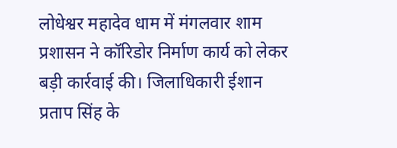लोधेश्वर महादेव धाम में मंगलवार शाम प्रशासन ने कॉरिडोर निर्माण कार्य को लेकर बड़ी कार्रवाई की। जिलाधिकारी ईशान प्रताप सिंह के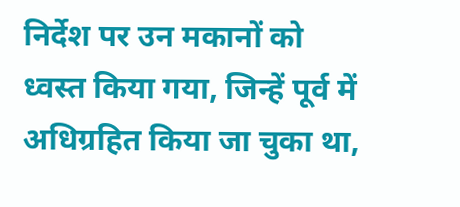निर्देश पर उन मकानों को ध्वस्त किया गया, जिन्हें पूर्व में अधिग्रहित किया जा चुका था,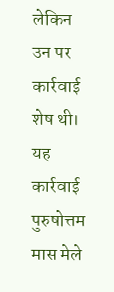लेकिन उन पर कार्रवाई शेष थी। यह कार्रवाई पुरुषोत्तम मास मेले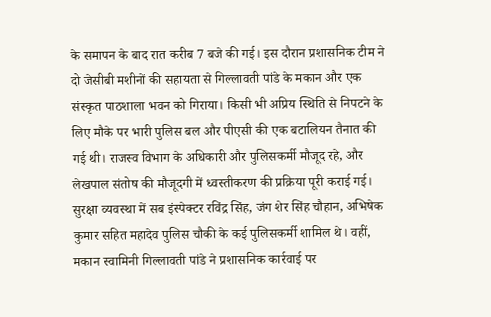के समापन के बाद रात करीब 7 बजे की गई। इस दौरान प्रशासनिक टीम ने दो जेसीबी मशीनों की सहायता से गिल्लावती पांडे के मकान और एक संस्कृत पाठशाला भवन को गिराया। किसी भी अप्रिय स्थिति से निपटने के लिए मौके पर भारी पुलिस बल और पीएसी की एक बटालियन तैनात की गई थी। राजस्व विभाग के अधिकारी और पुलिसकर्मी मौजूद रहे, और लेखपाल संतोष की मौजूदगी में ध्वस्तीकरण की प्रक्रिया पूरी कराई गई। सुरक्षा व्यवस्था में सब इंस्पेक्टर रविंद्र सिंह, जंग शेर सिंह चौहान, अभिषेक कुमार सहित महादेव पुलिस चौकी के कई पुलिसकर्मी शामिल थे। वहीं, मकान स्वामिनी गिल्लावती पांडे ने प्रशासनिक कार्रवाई पर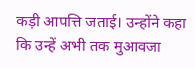कड़ी आपत्ति जताई। उन्होंने कहा कि उन्हें अभी तक मुआवजा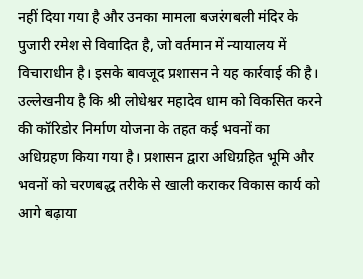नहीं दिया गया है और उनका मामला बजरंगबली मंदिर के पुजारी रमेश से विवादित है, जो वर्तमान में न्यायालय में विचाराधीन है। इसके बावजूद प्रशासन ने यह कार्रवाई की है। उल्लेखनीय है कि श्री लोधेश्वर महादेव धाम को विकसित करने की कॉरिडोर निर्माण योजना के तहत कई भवनों का अधिग्रहण किया गया है। प्रशासन द्वारा अधिग्रहित भूमि और भवनों को चरणबद्ध तरीके से खाली कराकर विकास कार्य को आगे बढ़ाया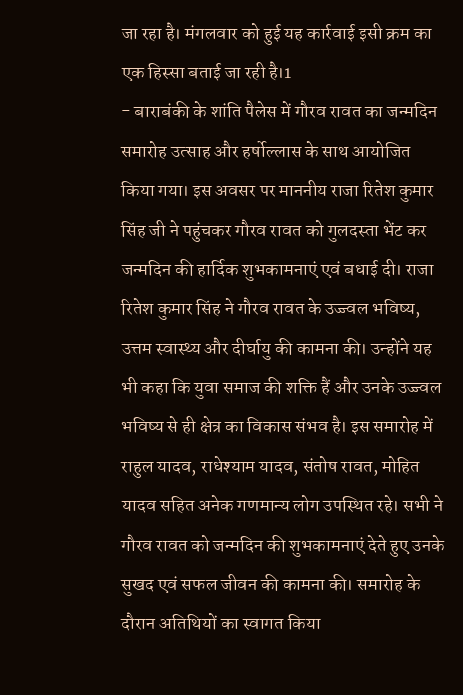जा रहा है। मंगलवार को हुई यह कार्रवाई इसी क्रम का एक हिस्सा बताई जा रही है।1
- बाराबंकी के शांति पैलेस में गौरव रावत का जन्मदिन समारोह उत्साह और हर्षोल्लास के साथ आयोजित किया गया। इस अवसर पर माननीय राजा रितेश कुमार सिंह जी ने पहुंचकर गौरव रावत को गुलदस्ता भेंट कर जन्मदिन की हार्दिक शुभकामनाएं एवं बधाई दी। राजा रितेश कुमार सिंह ने गौरव रावत के उज्ज्वल भविष्य, उत्तम स्वास्थ्य और दीर्घायु की कामना की। उन्होंने यह भी कहा कि युवा समाज की शक्ति हैं और उनके उज्ज्वल भविष्य से ही क्षेत्र का विकास संभव है। इस समारोह में राहुल यादव, राधेश्याम यादव, संतोष रावत, मोहित यादव सहित अनेक गणमान्य लोग उपस्थित रहे। सभी ने गौरव रावत को जन्मदिन की शुभकामनाएं देते हुए उनके सुखद एवं सफल जीवन की कामना की। समारोह के दौरान अतिथियों का स्वागत किया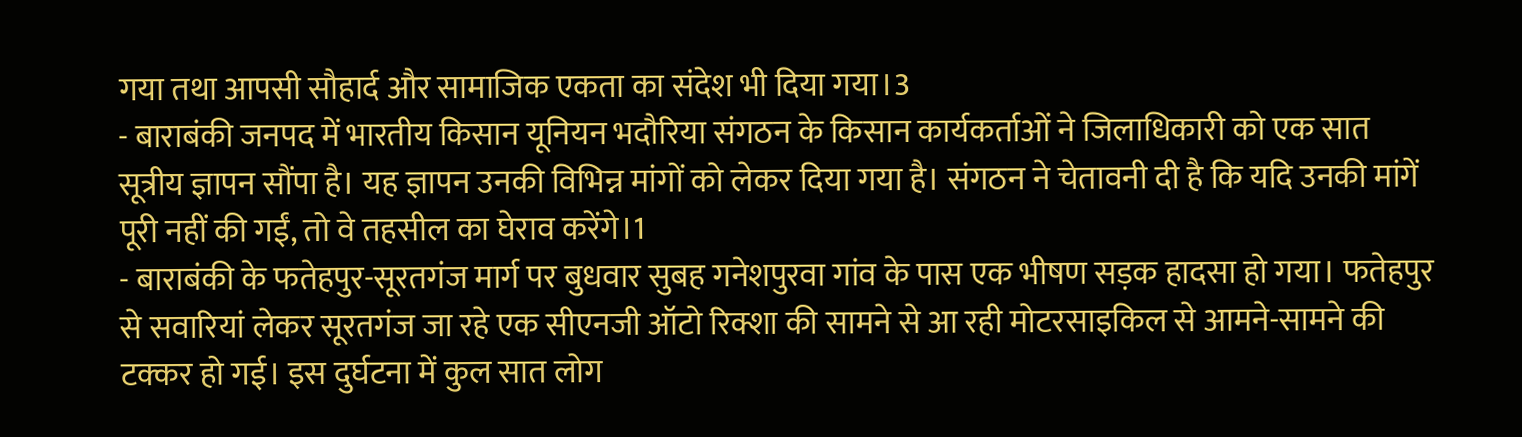गया तथा आपसी सौहार्द और सामाजिक एकता का संदेश भी दिया गया।3
- बाराबंकी जनपद में भारतीय किसान यूनियन भदौरिया संगठन के किसान कार्यकर्ताओं ने जिलाधिकारी को एक सात सूत्रीय ज्ञापन सौंपा है। यह ज्ञापन उनकी विभिन्न मांगों को लेकर दिया गया है। संगठन ने चेतावनी दी है कि यदि उनकी मांगें पूरी नहीं की गईं, तो वे तहसील का घेराव करेंगे।1
- बाराबंकी के फतेहपुर-सूरतगंज मार्ग पर बुधवार सुबह गनेशपुरवा गांव के पास एक भीषण सड़क हादसा हो गया। फतेहपुर से सवारियां लेकर सूरतगंज जा रहे एक सीएनजी ऑटो रिक्शा की सामने से आ रही मोटरसाइकिल से आमने-सामने की टक्कर हो गई। इस दुर्घटना में कुल सात लोग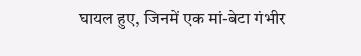घायल हुए, जिनमें एक मां-बेटा गंभीर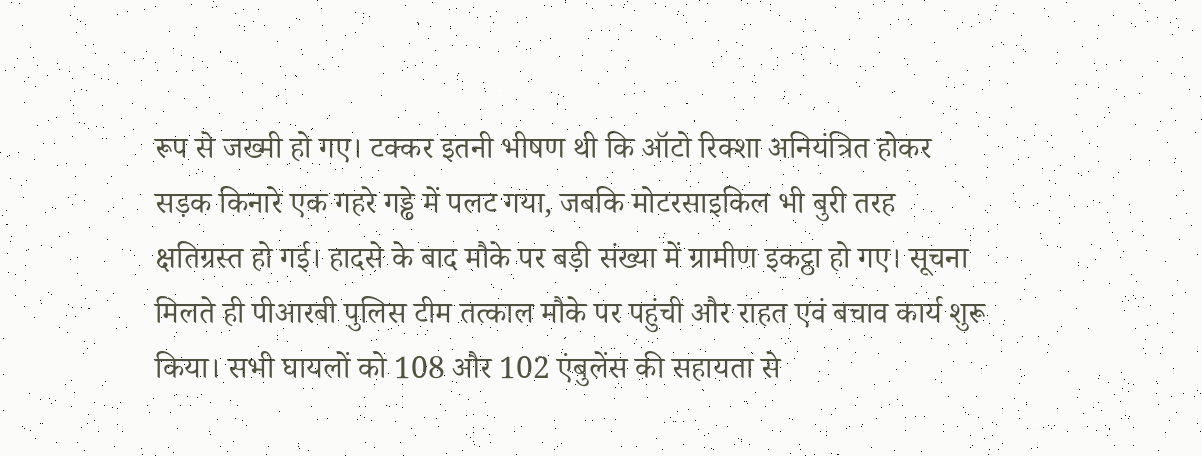रूप से जख्मी हो गए। टक्कर इतनी भीषण थी कि ऑटो रिक्शा अनियंत्रित होकर सड़क किनारे एक गहरे गड्ढे में पलट गया, जबकि मोटरसाइकिल भी बुरी तरह क्षतिग्रस्त हो गई। हादसे के बाद मौके पर बड़ी संख्या में ग्रामीण इकट्ठा हो गए। सूचना मिलते ही पीआरबी पुलिस टीम तत्काल मौके पर पहुंची और राहत एवं बचाव कार्य शुरू किया। सभी घायलों को 108 और 102 एंबुलेंस की सहायता से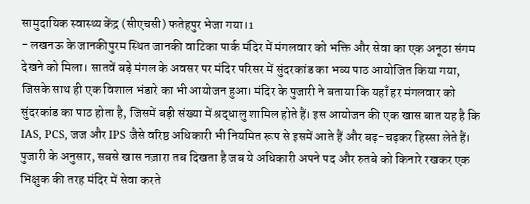सामुदायिक स्वास्थ्य केंद्र (सीएचसी) फतेहपुर भेजा गया।1
- लखनऊ के जानकीपुरम स्थित जानकी वाटिका पार्क मंदिर में मंगलवार को भक्ति और सेवा का एक अनूठा संगम देखने को मिला। सातवें बड़े मंगल के अवसर पर मंदिर परिसर में सुंदरकांड का भव्य पाठ आयोजित किया गया, जिसके साथ ही एक विशाल भंडारे का भी आयोजन हुआ। मंदिर के पुजारी ने बताया कि यहाँ हर मंगलवार को सुंदरकांड का पाठ होता है, जिसमें बड़ी संख्या में श्रद्धालु शामिल होते हैं। इस आयोजन की एक खास बात यह है कि IAS, PCS, जज और IPS जैसे वरिष्ठ अधिकारी भी नियमित रूप से इसमें आते हैं और बढ़-चढ़कर हिस्सा लेते हैं। पुजारी के अनुसार, सबसे खास नज़ारा तब दिखता है जब ये अधिकारी अपने पद और रुतबे को किनारे रखकर एक भिक्षुक की तरह मंदिर में सेवा करते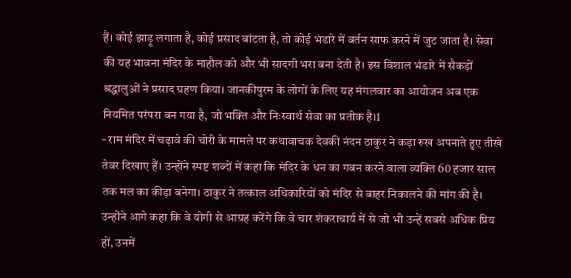हैं। कोई झाड़ू लगाता है, कोई प्रसाद बांटता है, तो कोई भंडारे में बर्तन साफ करने में जुट जाता है। सेवा की यह भावना मंदिर के माहौल को और भी सादगी भरा बना देती है। इस विशाल भंडारे में सैकड़ों श्रद्धालुओं ने प्रसाद ग्रहण किया। जानकीपुरम के लोगों के लिए यह मंगलवार का आयोजन अब एक नियमित परंपरा बन गया है, जो भक्ति और निःस्वार्थ सेवा का प्रतीक है।1
- राम मंदिर में चढ़ावे की चोरी के मामले पर कथावाचक देवकी नंदन ठाकुर ने कड़ा रुख अपनाते हुए तीखे तेवर दिखाए हैं। उन्होंने स्पष्ट शब्दों में कहा कि मंदिर के धन का गबन करने वाला व्यक्ति 60 हजार साल तक मल का कीड़ा बनेगा। ठाकुर ने तत्काल अधिकारियों को मंदिर से बाहर निकालने की मांग की है। उन्होंने आगे कहा कि वे योगी से आग्रह करेंगे कि वे चार शंकराचार्य में से जो भी उन्हें सबसे अधिक प्रिय हों, उनमें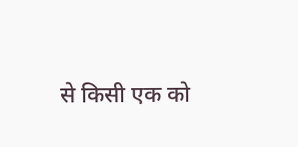से किसी एक को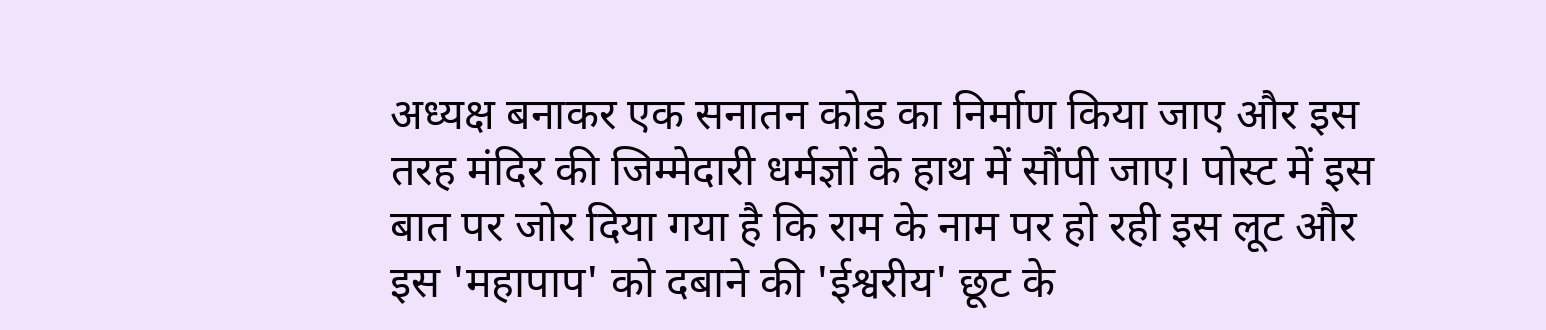अध्यक्ष बनाकर एक सनातन कोड का निर्माण किया जाए और इस तरह मंदिर की जिम्मेदारी धर्मज्ञों के हाथ में सौंपी जाए। पोस्ट में इस बात पर जोर दिया गया है कि राम के नाम पर हो रही इस लूट और इस 'महापाप' को दबाने की 'ईश्वरीय' छूट के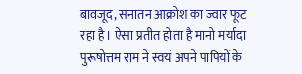बावजूद, सनातन आक्रोश का ज्वार फूट रहा है। ऐसा प्रतीत होता है मानो मर्यादा पुरूषोत्तम राम ने स्वयं अपने पापियों के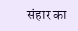संहार का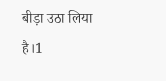बीड़ा उठा लिया है।1